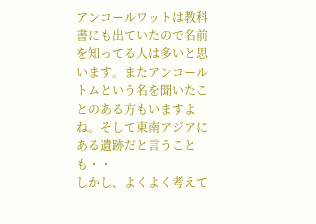アンコールワットは教科書にも出ていたので名前を知ってる人は多いと思います。またアンコールトムという名を聞いたことのある方もいますよね。そして東南アジアにある遺跡だと言うことも・・
しかし、よくよく考えて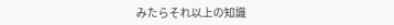みたらそれ以上の知識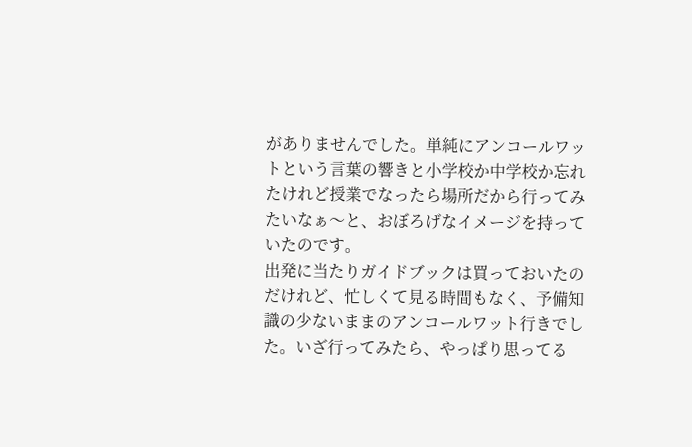がありませんでした。単純にアンコールワットという言葉の響きと小学校か中学校か忘れたけれど授業でなったら場所だから行ってみたいなぁ〜と、おぼろげなイメージを持っていたのです。
出発に当たりガイドブックは買っておいたのだけれど、忙しくて見る時間もなく、予備知識の少ないままのアンコールワット行きでした。いざ行ってみたら、やっぱり思ってる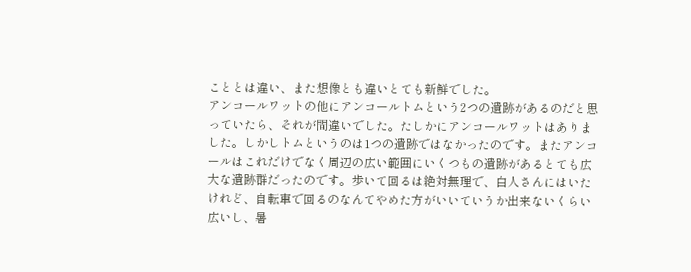こととは違い、また想像とも違いとても新鮮でした。
アンコールワットの他にアンコールトムという2つの遺跡があるのだと思っていたら、それが間違いでした。たしかにアンコールワットはありました。しかしトムというのは1つの遺跡ではなかったのです。またアンコールはこれだけでなく周辺の広い範囲にいくつもの遺跡があるとても広大な遺跡群だったのです。歩いて回るは絶対無理で、白人さんにはいたけれど、自転車で回るのなんてやめた方がいいていうか出来ないくらい広いし、暑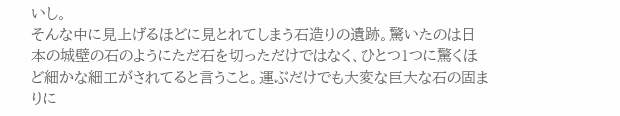いし。
そんな中に見上げるほどに見とれてしまう石造りの遺跡。驚いたのは日本の城壁の石のようにただ石を切っただけではなく、ひとつ1つに驚くほど細かな細工がされてると言うこと。運ぶだけでも大変な巨大な石の固まりに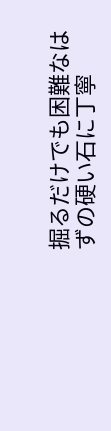掘るだけでも困難なはずの硬い石に丁寧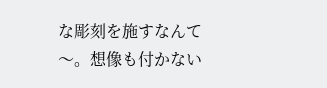な彫刻を施すなんて〜。想像も付かない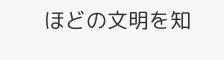ほどの文明を知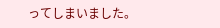ってしまいました。